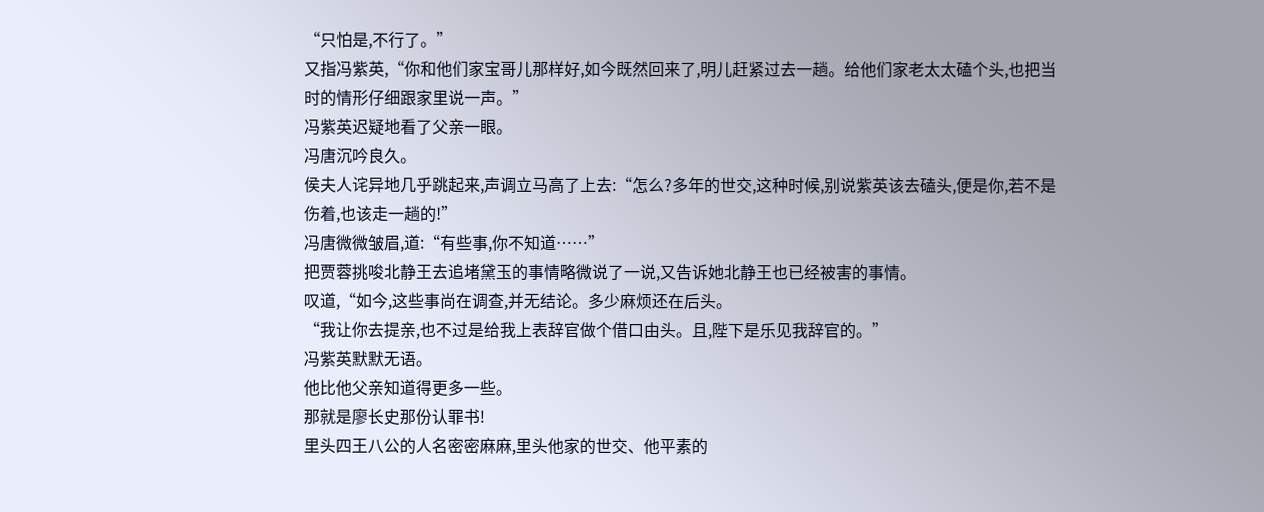“只怕是,不行了。”
又指冯紫英,“你和他们家宝哥儿那样好,如今既然回来了,明儿赶紧过去一趟。给他们家老太太磕个头,也把当时的情形仔细跟家里说一声。”
冯紫英迟疑地看了父亲一眼。
冯唐沉吟良久。
侯夫人诧异地几乎跳起来,声调立马高了上去:“怎么?多年的世交,这种时候,别说紫英该去磕头,便是你,若不是伤着,也该走一趟的!”
冯唐微微皱眉,道:“有些事,你不知道……”
把贾蓉挑唆北静王去追堵黛玉的事情略微说了一说,又告诉她北静王也已经被害的事情。
叹道,“如今,这些事尚在调查,并无结论。多少麻烦还在后头。
“我让你去提亲,也不过是给我上表辞官做个借口由头。且,陛下是乐见我辞官的。”
冯紫英默默无语。
他比他父亲知道得更多一些。
那就是廖长史那份认罪书!
里头四王八公的人名密密麻麻,里头他家的世交、他平素的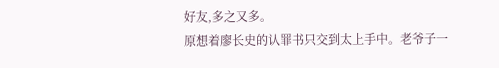好友,多之又多。
原想着廖长史的认罪书只交到太上手中。老爷子一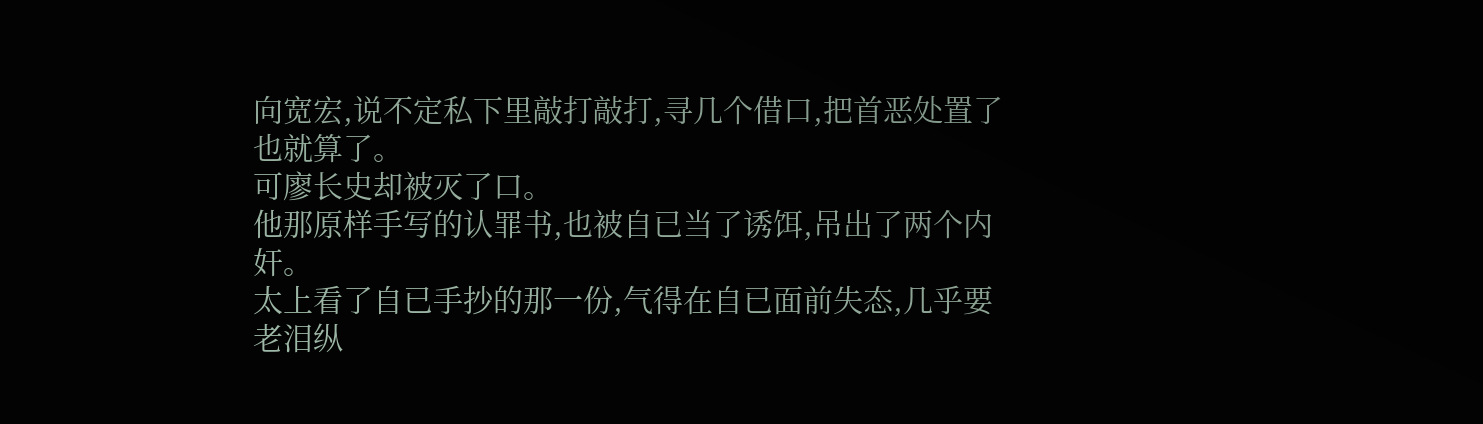向宽宏,说不定私下里敲打敲打,寻几个借口,把首恶处置了也就算了。
可廖长史却被灭了口。
他那原样手写的认罪书,也被自已当了诱饵,吊出了两个内奸。
太上看了自已手抄的那一份,气得在自已面前失态,几乎要老泪纵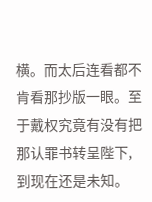横。而太后连看都不肯看那抄版一眼。至于戴权究竟有没有把那认罪书转呈陛下,到现在还是未知。